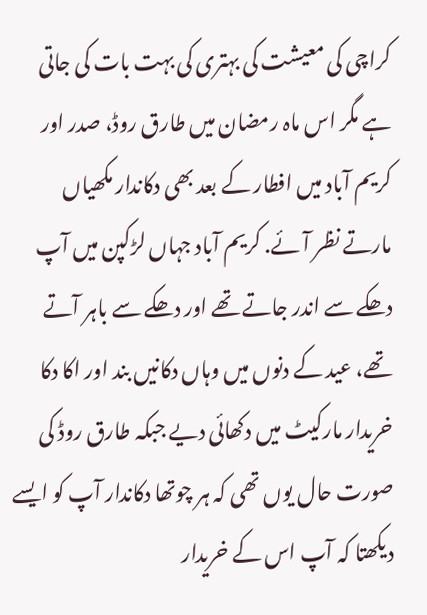کراچی کی معیشت کی بہتری کی بہت بات کی جاتی ہے مگر اس ماہ رمضان میں طارق روڈ، صدر اور کریم آباد میں افطار کے بعد بھی دکاندار مکھیاں مارتے نظر آئے. کریم آباد جہاں لڑکپن میں آپ دھکے سے اندر جاتے تھے اور دھکے سے باہر آتے تھے، عید کے دنوں میں وہاں دکانیں بند اور اکا دکا خریدار مارکیٹ میں دکھائی دیے جبکہ طارق روڈ کی صورت حال یوں تھی کہ ہر چوتھا دکاندار آپ کو ایسے دیکھتا کہ آپ اس کے خریدار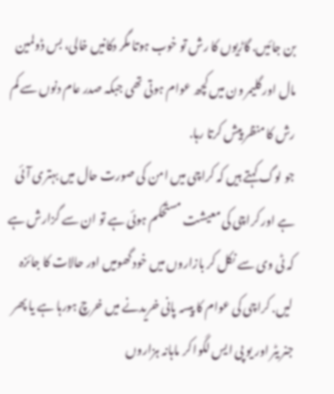بن جائیں. گاڑیوں کا رش تو خوب ہوتا مگر دکانیں خالی، بس ڈولمین مال اور گلیمر ون میں کچھ عوام ہوتی تھی جبکہ صدر عام دنوں سے کم رش کا منظر پیش کرتا رہا.
جو لوگ کہتے ہیں کہ کراچی میں امن کی صورت حال میں بہتری آئی ہے اور کراچی کی معیشت مستحکم ہوئی ہے تو ان سے گزارش ہے کہ ٹی وی سے نکل کر بازاروں میں خود گھومیں اور حالات کا جائزہ لیں. کراچی کی عوام کا پیسہ پانی خریدنے میں خرچ ہورہا ہے یا پھر جنریٹر اور یو پی ایس لگوا کر ماہانہ ہزاروں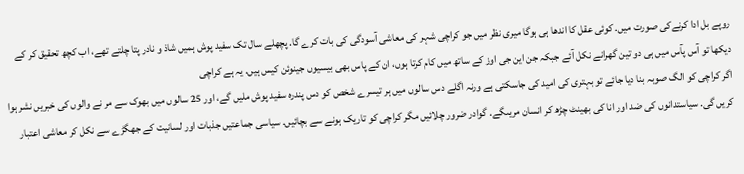روپے بل ادا کرنےکی صورت میں. کوئی عقل کا اندھا ہی ہوگا میری نظر میں جو کراچی شہر کی معاشی آسودگی کی بات کرے گا. پچھلے سال تک سفید پوش ہمیں شاذ و نادر پتا چلتے تھے، اب کچھ تحقیق کر کے دیکھا تو آس پآس میں ہی دو تین گھرانے نکل آئے جبکہ جن این جی اوز کے ساتھ میں کام کرتا ہوں، ان کے پاس بھی بیسیوں جینوئن کیس ہیں. یہ ہے کراچی
اگر کراچی کو الگ صوبہ بنا دیا جائے تو بہتری کی امید کی جاسکتی ہے ورنہ اگلے دس سالوں میں ہر تیسرے شخص کو دس پندرہ سفید پوش ملیں گے، اور 25 سالوں میں بھوک سے مر نے والوں کی خبریں نشر ہوا کریں گی. سیاستدانوں کی ضد اور انا کی بھینٹ چڑھ کر انسان مریںگے. گوادر ضرور چلائیں مگر کراچی کو تاریک ہونے سے بچائیں. سیاسی جماعتیں جذبات اور لسانیت کے جھگڑے سے نکل کر معاشی اعتبار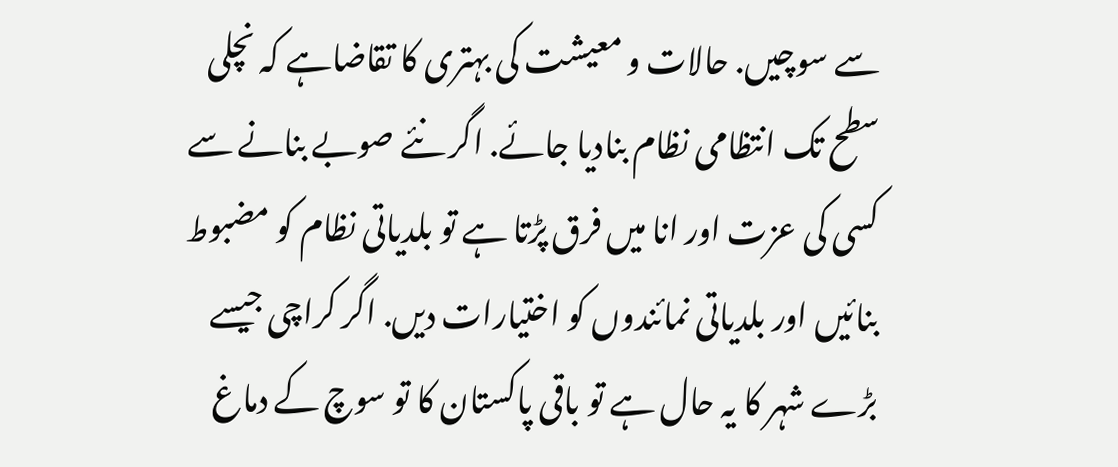سے سوچیں. حالات و معیشت کی بہتری کا تقاضاہے کہ نچلی سطح تک انتظامی نظام بنادیا جائے. اگر نئے صوبے بنانے سے کسی کی عزت اور انا میں فرق پڑتا ہے تو بلدیاتی نظام کو مضبوط بنائیں اور بلدیاتی نمائندوں کو اختیارات دیں. اگر کراچی جیسے بڑے شہر کا یہ حال ہے تو باقی پاکستان کا تو سوچ کے دماغ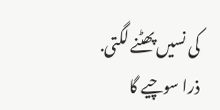کی نسیں پھٹنے لگتی. ذرا سوچیے گا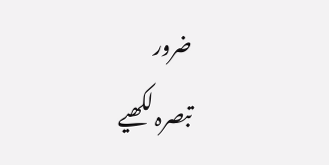ضرور
تبصرہ لکھیے